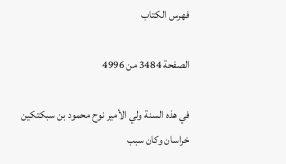فهرس الكتاب

الصفحة 3484 من 4996

في هذه السنة ولي الأمير نوح محمود بن سبكتكين خراسان وكان سبب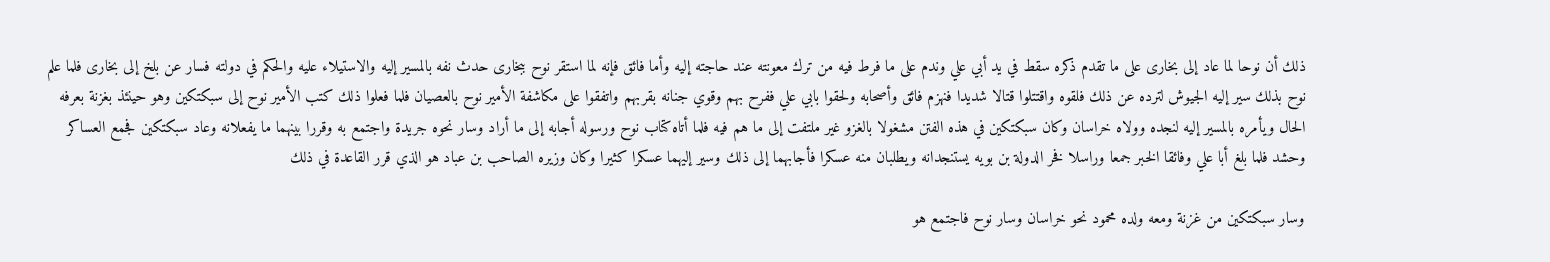ذلك أن نوحا لما عاد إلى بخارى على ما تقدم ذكره سقط في يد أبي علي وندم على ما فرط فيه من ترك معونته عند حاجته إليه وأما فائق فإنه لما استقر نوح ببخارى حدث نفه بالمسير إليه والاستيلاء عليه والحكم في دولته فسار عن بلخ إلى بخارى فلما علم نوح بذلك سير إليه الجيوش لترده عن ذلك فلقوه واقتتلوا قتالا شديدا فنهزم فائق وأصحابه ولحقوا بابي علي ففرح بهم وقوي جنانه بقربهم واتفقوا على مكاشفة الأمير نوح بالعصيان فلما فعلوا ذلك كتب الأمير نوح إلى سبكتكين وهو حينئذ بغزنة بعرفه الحال ويأمره بالمسير إليه لنجده وولاه خراسان وكان سبكتكين في هذه الفتن مشغولا بالغزو غير ملتفت إلى ما هم فيه فلما أتاه كتاب نوح ورسوله أجابه إلى ما أراد وسار نحوه جريدة واجتمع به وقررا بينهما ما يفعلانه وعاد سبكتكين فجمع العساكر وحشد فلما بلغ أبا علي وفائقا الخبر جمعا وراسلا فخر الدولة بن بويه يستنجدانه ويطلبان منه عسكرا فأجابهما إلى ذلك وسير إليهما عسكرا كثيرا وكان وزيره الصاحب بن عباد هو الذي قرر القاعدة في ذلك

وسار سبكتكين من غزنة ومعه ولده محمود نحو خراسان وسار نوح فاجتمع هو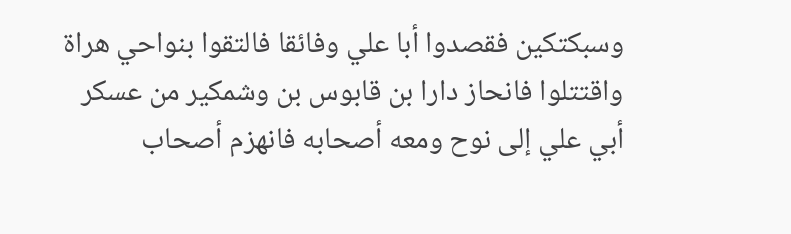وسبكتكين فقصدوا أبا علي وفائقا فالتقوا بنواحي هراة واقتتلوا فانحاز دارا بن قابوس بن وشمكير من عسكر أبي علي إلى نوح ومعه أصحابه فانهزم أصحاب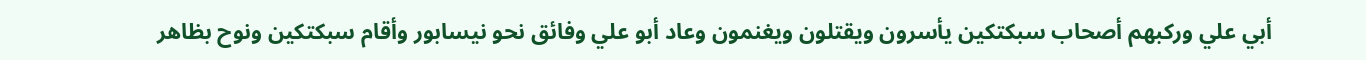أبي علي وركبهم أصحاب سبكتكين يأسرون ويقتلون ويغنمون وعاد أبو علي وفائق نحو نيسابور وأقام سبكتكين ونوح بظاهر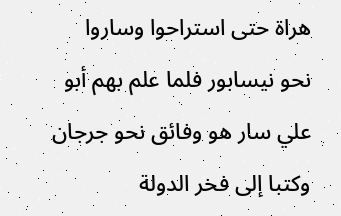هراة حتى استراحوا وساروا نحو نيسابور فلما علم بهم أبو علي سار هو وفائق نحو جرجان وكتبا إلى فخر الدولة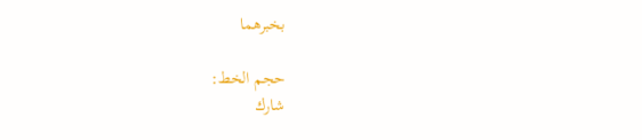بخبرهما

حجم الخط:
شارك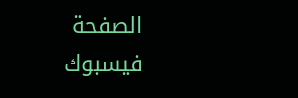الصفحة
فيسبوك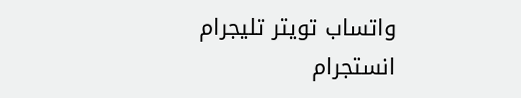واتساب تويتر تليجرام انستجرام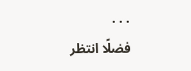. . .
فضلًا انتظر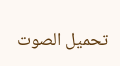تحميل الصوت